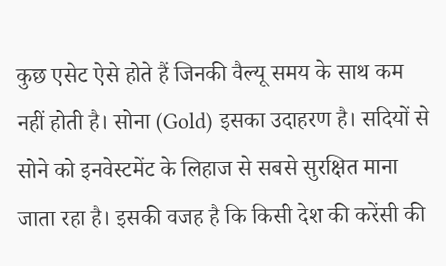कुछ एसेट ऐसे होते हैं जिनकी वैल्यू समय के साथ कम नहीं होती है। सोना (Gold) इसका उदाहरण है। सदियों से सोने को इनवेस्टमेंट के लिहाज से सबसे सुरक्षित माना जाता रहा है। इसकी वजह है कि किसी देश की करेंसी की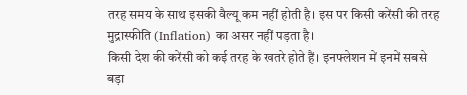तरह समय के साथ इसकी वैल्यू कम नहीं होती है। इस पर किसी करेंसी की तरह मुद्रास्फीति (Inflation) का असर नहीं पड़ता है।
किसी देश की करेंसी को कई तरह के खतरे होते हैं। इनफ्लेशन में इनमें सबसे बड़ा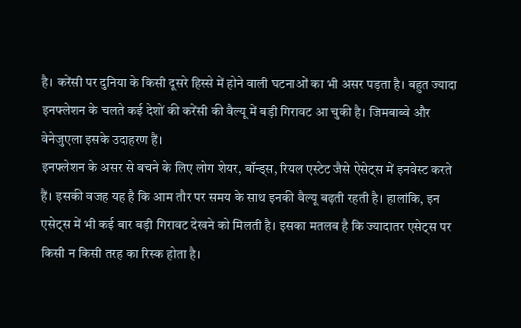है। करेंसी पर दुनिया के किसी दूसरे हिस्से में होने वाली घटनाओं का भी असर पड़ता है। बहुत ज्यादा इनफ्लेशन के चलते कई देशों की करेंसी की वैल्यू में बड़ी गिरावट आ चुकी है। जिमबाब्वे और वेनेजुएला इसके उदाहरण हैं।
इनफ्लेशन के असर से बचने के लिए लोग शेयर, बॉन्ड्स, रियल एस्टेट जैसे ऐसेट्स में इनवेस्ट करते हैं। इसकी वजह यह है कि आम तौर पर समय के साथ इनकी वैल्यू बढ़ती रहती है। हालांकि, इन एसेट्स में भी कई बार बड़ी गिरावट देखने को मिलती है। इसका मतलब है कि ज्यादातर एसेट्स पर किसी न किसी तरह का रिस्क होता है।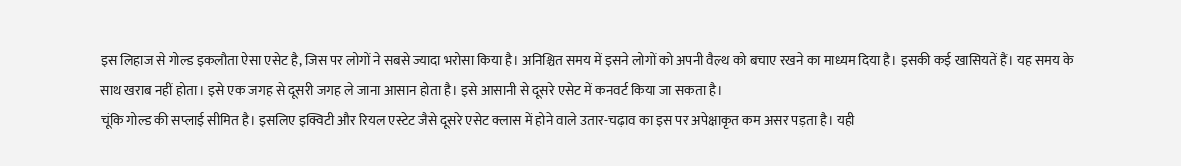इस लिहाज से गोल्ड इकलौता ऐसा एसेट है, जिस पर लोगों ने सबसे ज्यादा भरोसा किया है। अनिश्चित समय में इसने लोगों को अपनी वैल्थ को बचाए रखने का माध्यम दिया है। इसकी कई खासियतें हैं। यह समय के साथ खराब नहीं होता। इसे एक जगह से दूसरी जगह ले जाना आसान होता है। इसे आसानी से दूसरे एसेट में कनवर्ट किया जा सकता है।
चूंकि गोल्ड की सप्लाई सीमित है। इसलिए इक्विटी और रियल एस्टेट जैसे दूसरे एसेट क्लास में होने वाले उतार-चढ़ाव का इस पर अपेक्षाकृत कम असर पड़ता है। यही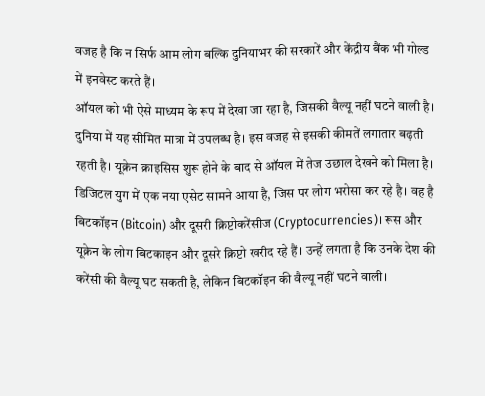वजह है कि न सिर्फ आम लोग बल्कि दुनियाभर की सरकारें और केंद्रीय बैंक भी गोल्ड में इनवेस्ट करते हैं।
ऑयल को भी ऐसे माध्यम के रूप में देखा जा रहा है, जिसकी वैल्यू नहीं घटने वाली है। दुनिया में यह सीमित मात्रा में उपलब्ध है। इस वजह से इसकी कीमतें लगातार बढ़ती रहती है। यूक्रेन क्राइसिस शुरू होने के बाद से ऑयल में तेज उछाल देखने को मिला है।
डिजिटल युग में एक नया एसेट सामने आया है, जिस पर लोग भरोसा कर रहे है। वह है बिटकॉइन (Bitcoin) और दूसरी क्रिप्टोकरेंसीज (Cryptocurrencies)। रूस और यूक्रेन के लोग बिटकाइन और दूसरे क्रिप्टो खरीद रहे हैं। उन्हें लगता है कि उनके देश की करेंसी की वैल्यू घट सकती है, लेकिन बिटकॉइन की वैल्यू नहीं घटने वाली।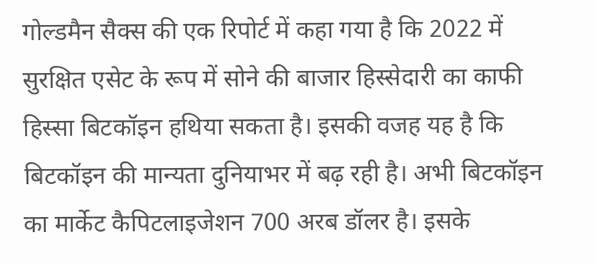गोल्डमैन सैक्स की एक रिपोर्ट में कहा गया है कि 2022 में सुरक्षित एसेट के रूप में सोने की बाजार हिस्सेदारी का काफी हिस्सा बिटकॉइन हथिया सकता है। इसकी वजह यह है कि बिटकॉइन की मान्यता दुनियाभर में बढ़ रही है। अभी बिटकॉइन का मार्केट कैपिटलाइजेशन 700 अरब डॉलर है। इसके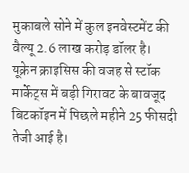मुकाबले सोने में कुल इनवेस्टमेंट की वैल्यू 2.6 लाख करोड़ डॉलर है।
यूक्रेन क्राइसिस की वजह से स्टॉक मार्केट्स में बड़ी गिरावट के बावजूद बिटकॉइन में पिछले महीने 25 फीसदी तेजी आई है।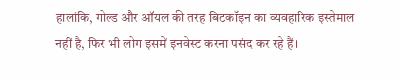हालांकि, गोल्ड और ऑयल की तरह बिटकॉइन का व्यवहारिक इस्तेमाल नहीं है, फिर भी लोग इसमें इनवेस्ट करना पसंद कर रहे हैं।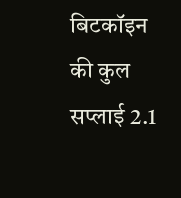बिटकॉइन की कुल सप्लाई 2.1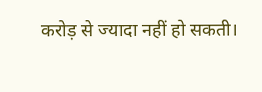करोड़ से ज्यादा नहीं हो सकती।